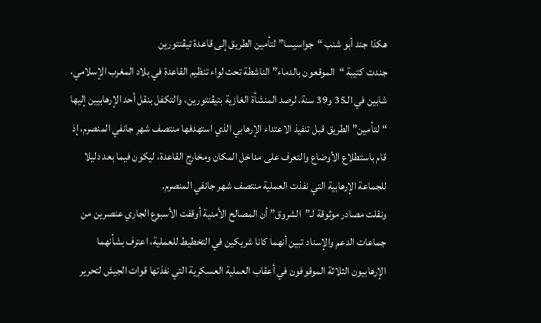هكذا جند أبو شنب “جواسيسا” لتأمين الطريق إلى قاعدة تيڤنتورين
جندت كتيبة “الموقعون بالدماء” الناشطة تحت لواء تنظيم القاعدة في بلاد المغرب الإسلامي، شابين في الـ35 و39 سنة، لرصد المنشأة الغازية بتيڤنتورين، والتكفل بنقل أحد الإرهابيين إليها “لتأمين” الطريق قبل تنفيذ الاعتداء الإرهابي الذي استهدفها منتصف شهر جانفي المنصرم، إذ قام باستطلاع الأوضاع والتعرف على مداخل المكان ومخارج القاعدة، ليكون فيما بعد دليلا للجماعة الإرهابية التي نفذت العملية منتصف شهر جانفي المنصرم.
ونقلت مصادر موثوقة لـ”الشروق” أن المصالح الأمنية أوقفت الأسبوع الجاري عنصرين من جماعات الدعم والإسناد تبين أنهما كانا شريكين في التخطيط للعملية، اعترف بشأنهما الإرهابيون الثلاثة الموقوفون في أعقاب العملية العسكرية التي نفذتها قوات الجيش لتحرير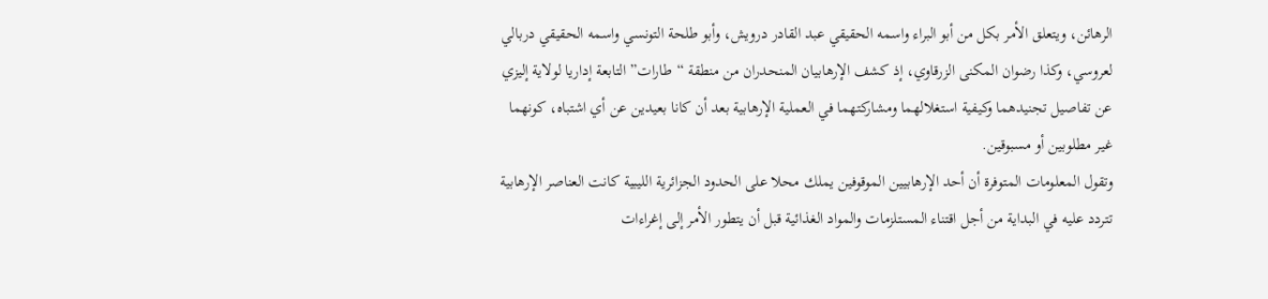الرهائن، ويتعلق الأمر بكل من أبو البراء واسمه الحقيقي عبد القادر درويش، وأبو طلحة التونسي واسمه الحقيقي دربالي لعروسي، وكذا رضوان المكنى الزرقاوي، إذ كشف الإرهابيان المنحدران من منطقة “طارات” التابعة إداريا لولاية إليزي عن تفاصيل تجنيدهما وكيفية استغلالهما ومشاركتهما في العملية الإرهابية بعد أن كانا بعيدين عن أي اشتباه، كونهما غير مطلوبين أو مسبوقين.
وتقول المعلومات المتوفرة أن أحد الإرهابيين الموقوفين يملك محلا على الحدود الجزائرية الليبية كانت العناصر الإرهابية تتردد عليه في البداية من أجل اقتناء المستلزمات والمواد الغذائية قبل أن يتطور الأمر إلى إغراءات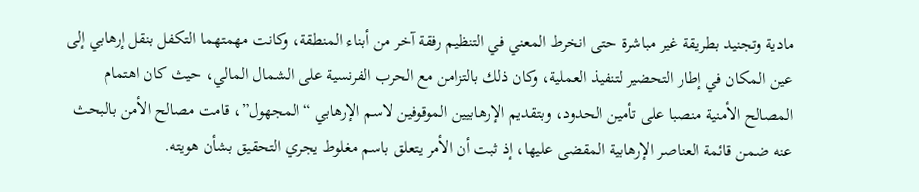مادية وتجنيد بطريقة غير مباشرة حتى انخرط المعني في التنظيم رفقة آخر من أبناء المنطقة، وكانت مهمتهما التكفل بنقل إرهابي إلى عين المكان في إطار التحضير لتنفيذ العملية، وكان ذلك بالتزامن مع الحرب الفرنسية على الشمال المالي، حيث كان اهتمام المصالح الأمنية منصبا على تأمين الحدود، وبتقديم الإرهابيين الموقوفين لاسم الإرهابي “المجهول”، قامت مصالح الأمن بالبحث عنه ضمن قائمة العناصر الإرهابية المقضى عليها، إذ ثبت أن الأمر يتعلق باسم مغلوط يجري التحقيق بشأن هويته.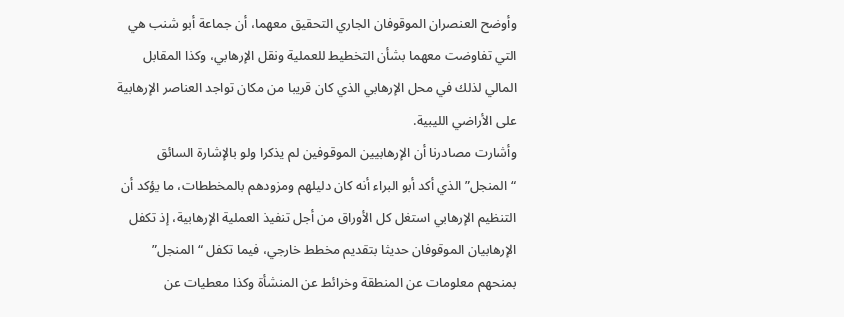وأوضح العنصران الموقوفان الجاري التحقيق معهما، أن جماعة أبو شنب هي التي تفاوضت معهما بشأن التخطيط للعملية ونقل الإرهابي، وكذا المقابل المالي لذلك في محل الإرهابي الذي كان قريبا من مكان تواجد العناصر الإرهابية على الأراضي الليبية.
وأشارت مصادرنا أن الإرهابيين الموقوفين لم يذكرا ولو بالإشارة السائق “المنجل” الذي أكد أبو البراء أنه كان دليلهم ومزودهم بالمخططات، ما يؤكد أن التنظيم الإرهابي استغل كل الأوراق من أجل تنفيذ العملية الإرهابية، إذ تكفل الإرهابيان الموقوفان حديثا بتقديم مخطط خارجي، فيما تكفل “المنجل” بمنحهم معلومات عن المنطقة وخرائط عن المنشأة وكذا معطيات عن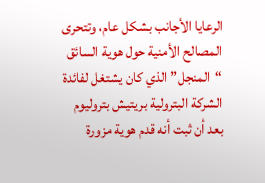الرعايا الأجانب بشكل عام، وتتحرى المصالح الأمنية حول هوية السائق “المنجل” الذي كان يشتغل لفائدة الشركة البترولية بريتيش بتروليوم بعد أن ثبت أنه قدم هوية مزورة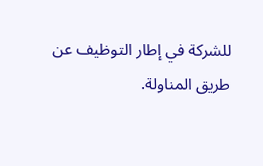للشركة في إطار التوظيف عن طريق المناولة.